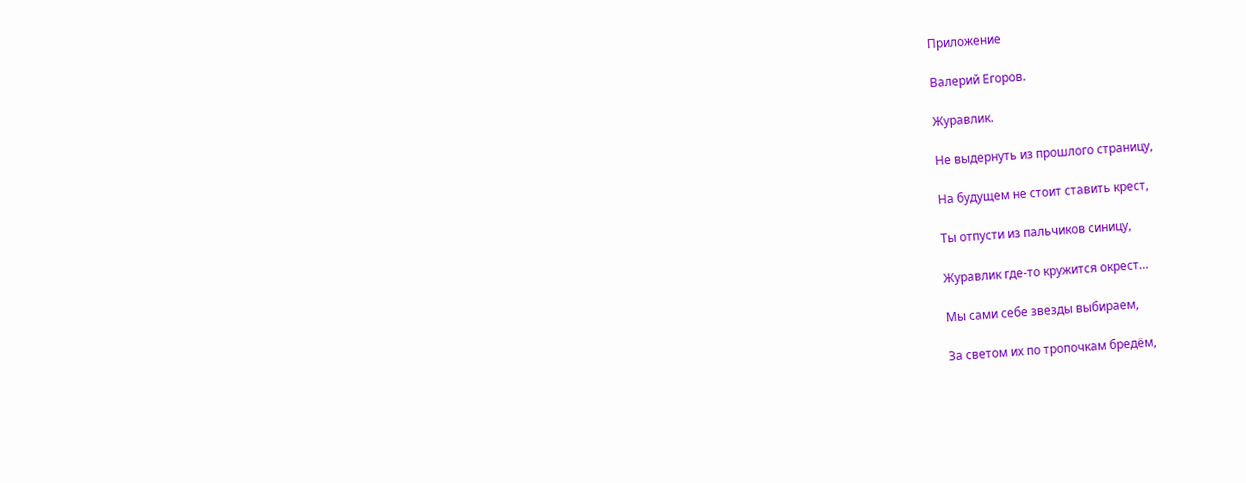Приложение

Валерий Егоров.

Журавлик.

Не выдернуть из прошлого страницу,

На будущем не стоит ставить крест,

Ты отпусти из пальчиков синицу,

Журавлик где-то кружится окрест…

Мы сами себе звезды выбираем,

За светом их по тропочкам бредём,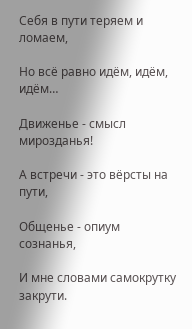Себя в пути теряем и ломаем,

Но всё равно идём, идём, идём…

Движенье - смысл мирозданья!

А встречи - это вёрсты на пути,

Общенье - опиум сознанья,

И мне словами самокрутку закрути.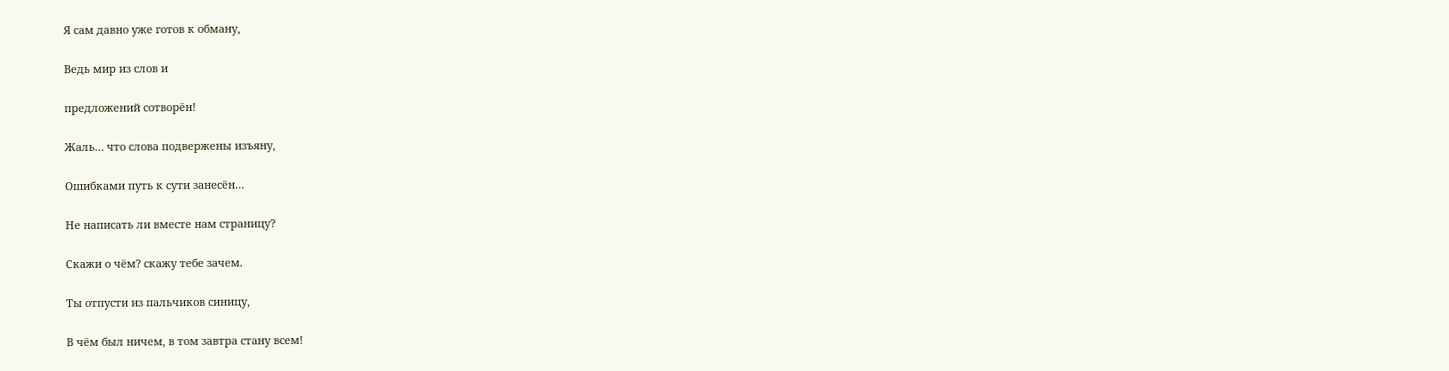Я сам давно уже готов к обману,

Ведь мир из слов и

предложений сотворён!

Жаль… что слова подвержены изъяну,

Ошибками путь к сути занесён…

Не написать ли вместе нам страницу?

Скажи о чём? скажу тебе зачем.

Ты отпусти из пальчиков синицу,

В чём был ничем, в том завтра стану всем!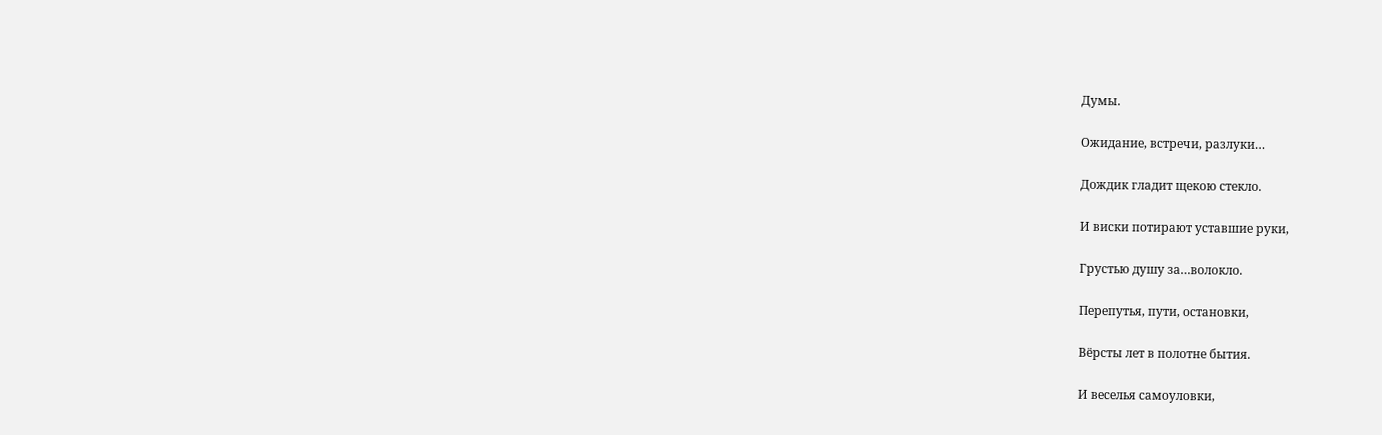Думы.

Ожидание, встречи, разлуки…

Дождик гладит щекою стекло.

И виски потирают уставшие руки,

Грустью душу за…волокло.

Перепутья, пути, остановки,

Вёрсты лет в полотне бытия.

И веселья самоуловки,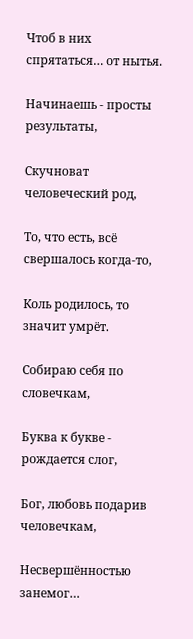Чтоб в них спрятаться… от нытья.

Начинаешь - просты результаты,

Скучноват человеческий род,

То, что есть, всё свершалось когда-то,

Коль родилось, то значит умрёт.

Собираю себя по словечкам,

Буква к букве - рождается слог,

Бог, любовь подарив человечкам,

Несвершённостью занемог…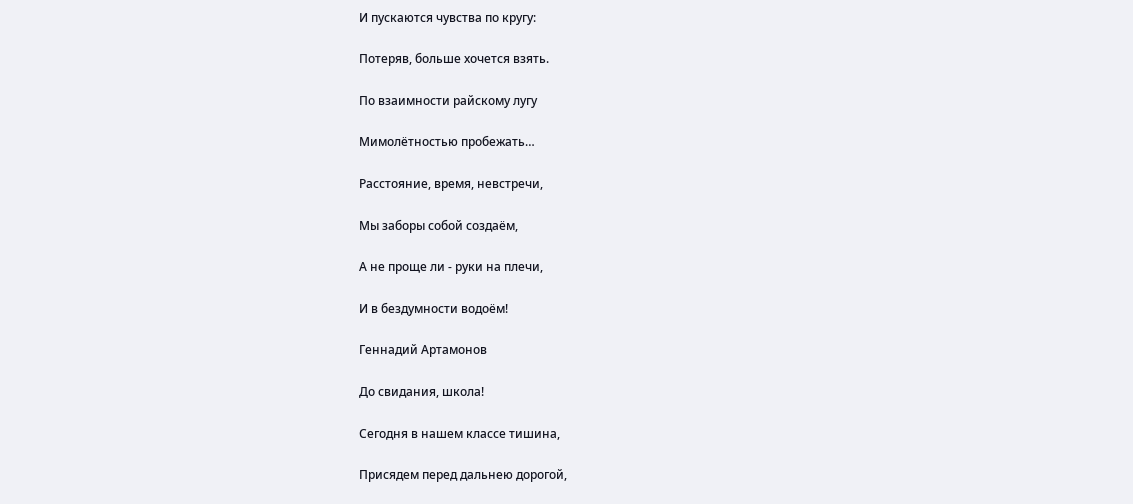И пускаются чувства по кругу:

Потеряв, больше хочется взять.

По взаимности райскому лугу

Мимолётностью пробежать…

Расстояние, время, невстречи,

Мы заборы собой создаём,

А не проще ли - руки на плечи,

И в бездумности водоём!

Геннадий Артамонов

До свидания, школа!

Сегодня в нашем классе тишина,

Присядем перед дальнею дорогой,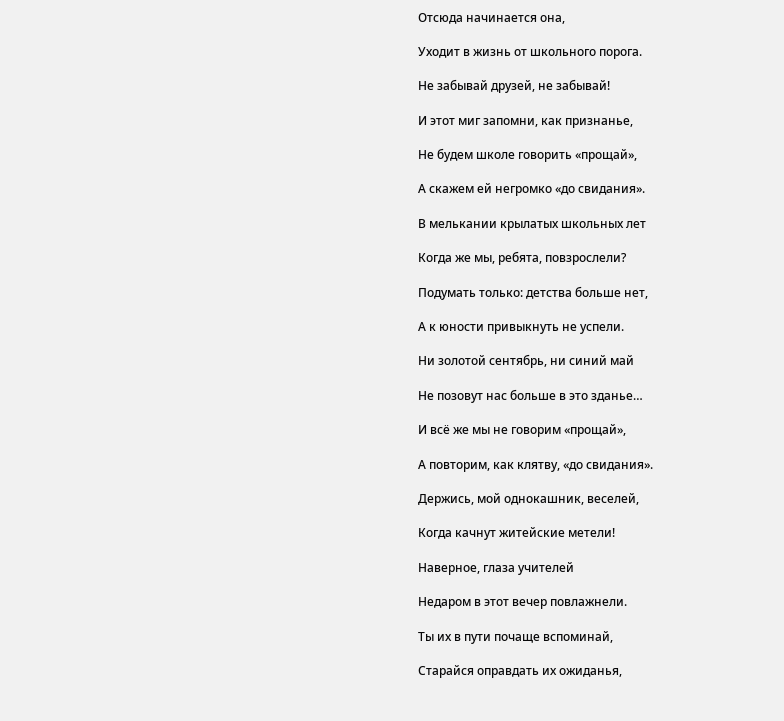Отсюда начинается она,

Уходит в жизнь от школьного порога.

Не забывай друзей, не забывай!

И этот миг запомни, как признанье,

Не будем школе говорить «прощай»,

А скажем ей негромко «до свидания».

В мелькании крылатых школьных лет

Когда же мы, ребята, повзрослели?

Подумать только: детства больше нет,

А к юности привыкнуть не успели.

Ни золотой сентябрь, ни синий май

Не позовут нас больше в это зданье…

И всё же мы не говорим «прощай»,

А повторим, как клятву, «до свидания».

Держись, мой однокашник, веселей,

Когда качнут житейские метели!

Наверное, глаза учителей

Недаром в этот вечер повлажнели.

Ты их в пути почаще вспоминай,

Старайся оправдать их ожиданья,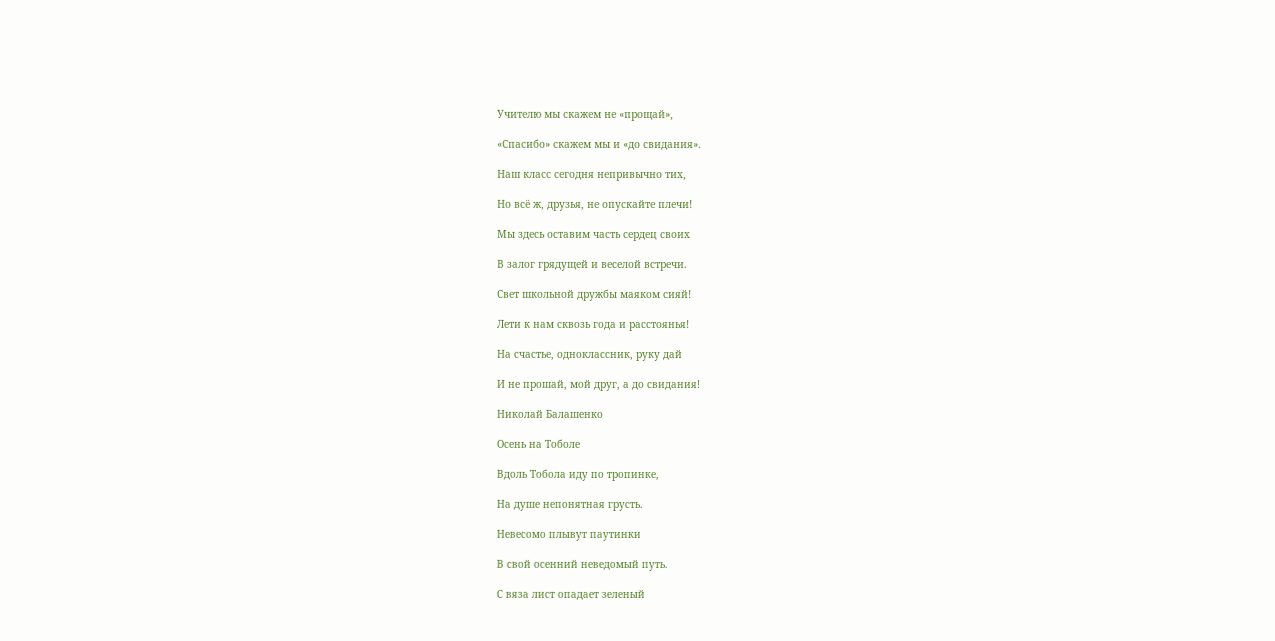Учителю мы скажем не «прощай»,

«Спасибо» скажем мы и «до свидания».

Наш класс сегодня непривычно тих,

Но всё ж, друзья, не опускайте плечи!

Мы здесь оставим часть сердец своих

В залог грядущей и веселой встречи.

Свет школьной дружбы маяком сияй!

Лети к нам сквозь года и расстоянья!

На счастье, одноклассник, руку дай

И не прошай, мой друг, а до свидания!

Николай Балашенко

Осень на Тоболе

Вдоль Тобола иду по тропинке,

На душе непонятная грусть.

Невесомо плывут паутинки

В свой осенний неведомый путь.

С вяза лист опадает зеленый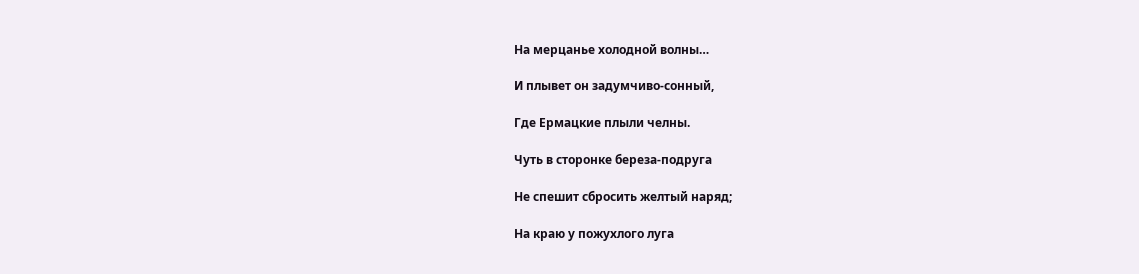На мерцанье холодной волны…

И плывет он задумчиво-сонный,

Где Ермацкие плыли челны.

Чуть в сторонке береза-подруга

Не спешит сбросить желтый наряд;

На краю у пожухлого луга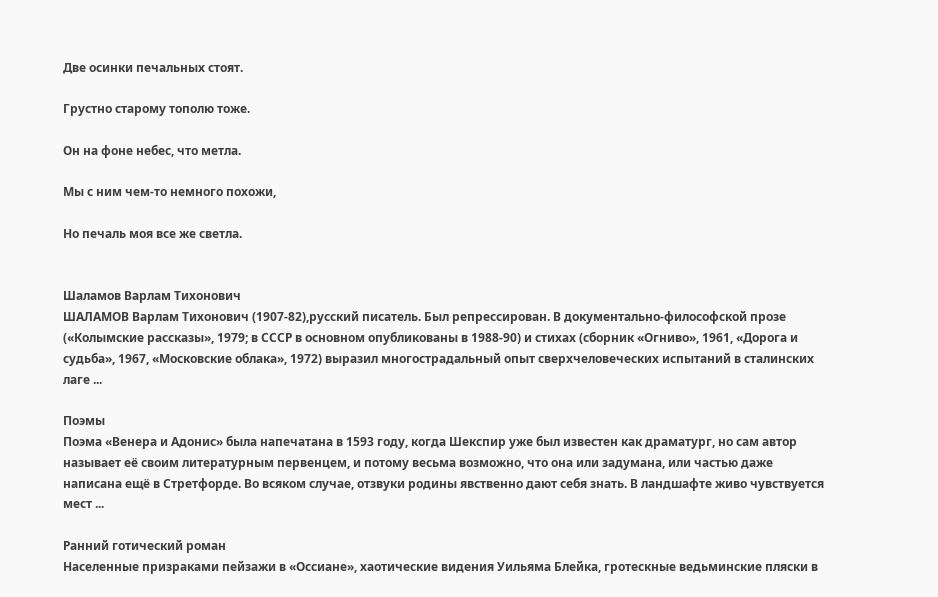Две осинки печальных стоят.

Грустно старому тополю тоже.

Он на фоне небес, что метла.

Мы с ним чем-то немного похожи,

Но печаль моя все же светла.


Шаламов Варлам Тихонович
ШАЛАМОВ Варлам Тихонович (1907-82),русский писатель. Был репрессирован. В документально-философской прозе («Колымские рассказы», 1979; в СССР в основном опубликованы в 1988-90) и стихах (сборник «Огниво», 1961, «Дорога и судьба», 1967, «Московские облака», 1972) выразил многострадальный опыт сверхчеловеческих испытаний в сталинских лаге ...

Поэмы
Поэма «Венера и Адонис» была напечатана в 1593 году, когда Шекспир уже был известен как драматург, но сам автор называет её своим литературным первенцем, и потому весьма возможно, что она или задумана, или частью даже написана ещё в Стретфорде. Во всяком случае, отзвуки родины явственно дают себя знать. В ландшафте живо чувствуется мест ...

Ранний готический роман
Населенные призраками пейзажи в «Оссиане», хаотические видения Уильяма Блейка, гротескные ведьминские пляски в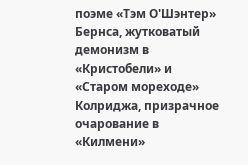поэме «Тэм О'Шэнтер» Бернса, жутковатый демонизм в «Кристобели» и «Старом мореходе» Колриджа, призрачное очарование в «Килмени»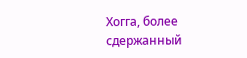Хогга, более сдержанный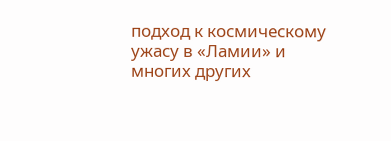подход к космическому ужасу в «Ламии» и многих других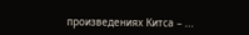произведениях Китса – ...